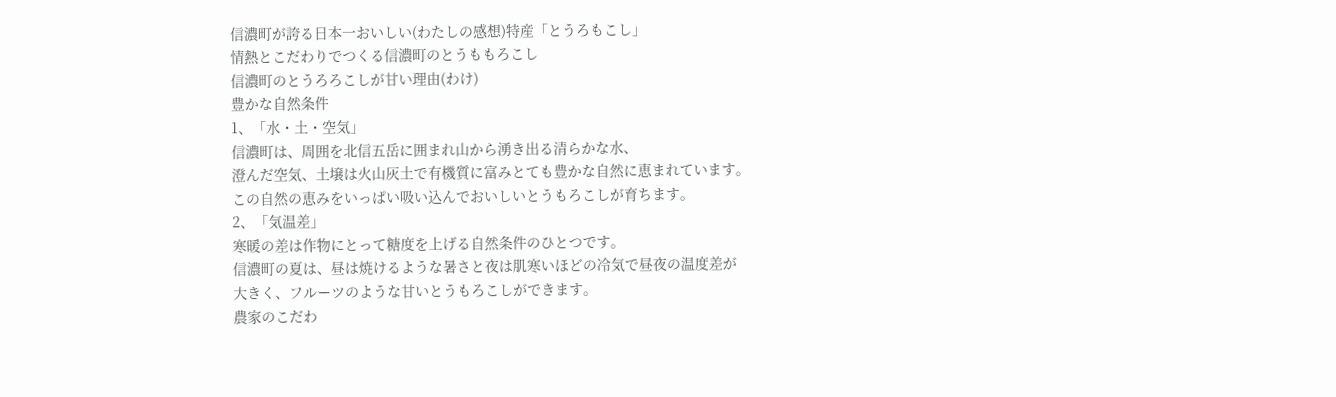信濃町が誇る日本一おいしい(わたしの感想)特産「とうろもこし」
情熱とこだわりでつくる信濃町のとうももろこし
信濃町のとうろろこしが甘い理由(わけ)
豊かな自然条件
1、「水・土・空気」
信濃町は、周囲を北信五岳に囲まれ山から湧き出る清らかな水、
澄んだ空気、土壌は火山灰土で有機質に富みとても豊かな自然に恵まれています。
この自然の恵みをいっぱい吸い込んでおいしいとうもろこしが育ちます。
2、「気温差」
寒暖の差は作物にとって糖度を上げる自然条件のひとつです。
信濃町の夏は、昼は焼けるような暑さと夜は肌寒いほどの冷気で昼夜の温度差が
大きく、フルーツのような甘いとうもろこしができます。
農家のこだわ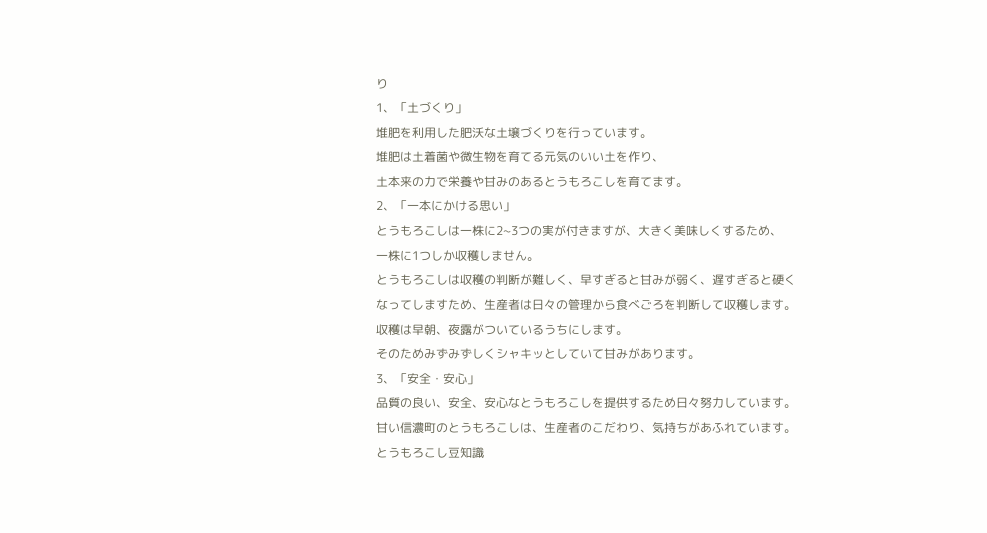り
1、「土づくり」
堆肥を利用した肥沃な土壌づくりを行っています。
堆肥は土着菌や微生物を育てる元気のいい土を作り、
土本来の力で栄養や甘みのあるとうもろこしを育てます。
2、「一本にかける思い」
とうもろこしは一株に2~3つの実が付きますが、大きく美味しくするため、
一株に1つしか収穫しません。
とうもろこしは収穫の判断が難しく、早すぎると甘みが弱く、遅すぎると硬く
なってしますため、生産者は日々の管理から食べごろを判断して収穫します。
収穫は早朝、夜露がついているうちにします。
そのためみずみずしくシャキッとしていて甘みがあります。
3、「安全・安心」
品質の良い、安全、安心なとうもろこしを提供するため日々努力しています。
甘い信濃町のとうもろこしは、生産者のこだわり、気持ちがあふれています。
とうもろこし豆知識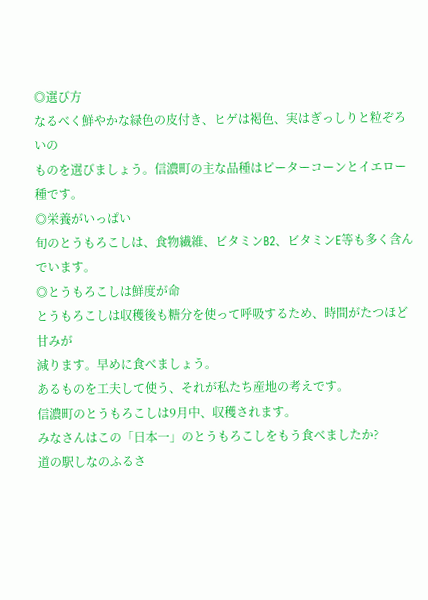◎選び方
なるべく鮮やかな緑色の皮付き、ヒゲは褐色、実はぎっしりと粒ぞろいの
ものを選びましょう。信濃町の主な品種はピーターコーンとイエロー種です。
◎栄養がいっぱい
旬のとうもろこしは、食物繊維、ビタミンB2、ビタミンE等も多く含んでいます。
◎とうもろこしは鮮度が命
とうもろこしは収穫後も糖分を使って呼吸するため、時間がたつほど甘みが
減ります。早めに食べましょう。
あるものを工夫して使う、それが私たち産地の考えです。
信濃町のとうもろこしは9月中、収穫されます。
みなさんはこの「日本一」のとうもろこしをもう食べましたか?
道の駅しなのふるさ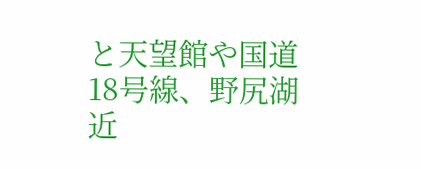と天望館や国道18号線、野尻湖近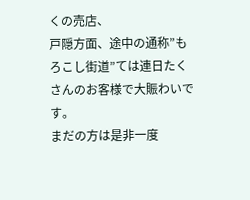くの売店、
戸隠方面、途中の通称”もろこし街道”ては連日たくさんのお客様で大賑わいです。
まだの方は是非一度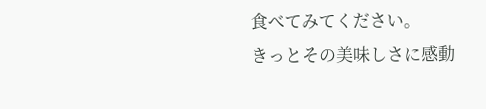食べてみてください。
きっとその美味しさに感動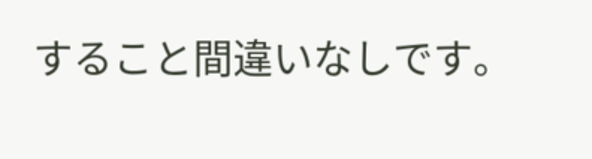すること間違いなしです。